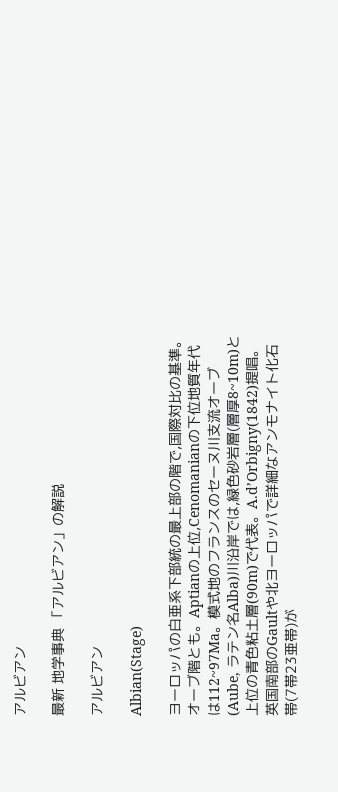アルビアン

最新 地学事典 「アルビアン」の解説

アルビアン

Albian(Stage)

ヨーロッパの白亜系下部統の最上部の階で,国際対比の基準。オーブ階とも。Aptianの上位,Cenomanianの下位地質年代は112~97Ma。模式地のフランスのセーヌ川支流オーブ(Aube, ラテン名Alba)川沿岸では,緑色砂岩層(層厚8~10m)と上位の青色粘土層(90m)で代表。A.d’Orbigny(1842)提唱。英国南部のGaultや北ヨーロッパで詳細なアンモナイト化石帯(7帯23亜帯)が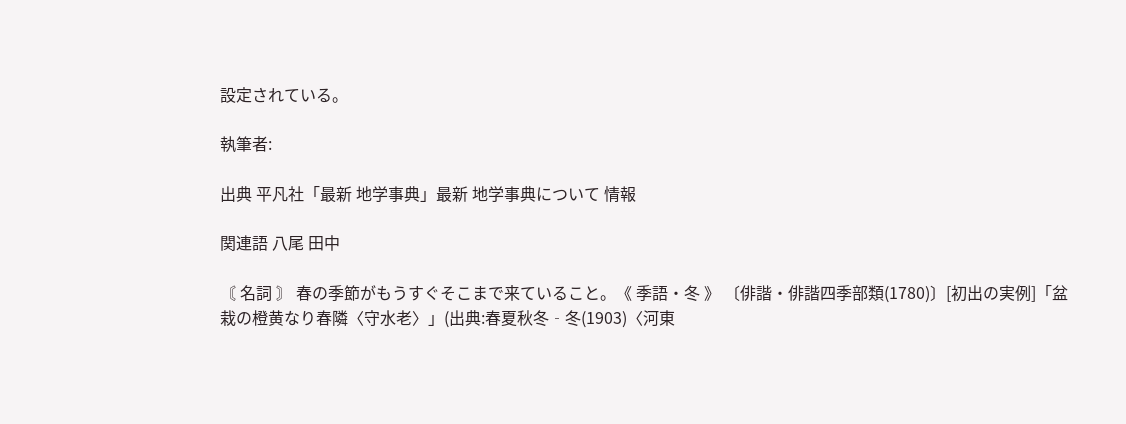設定されている。

執筆者:

出典 平凡社「最新 地学事典」最新 地学事典について 情報

関連語 八尾 田中

〘 名詞 〙 春の季節がもうすぐそこまで来ていること。《 季語・冬 》 〔俳諧・俳諧四季部類(1780)〕[初出の実例]「盆栽の橙黄なり春隣〈守水老〉」(出典:春夏秋冬‐冬(1903)〈河東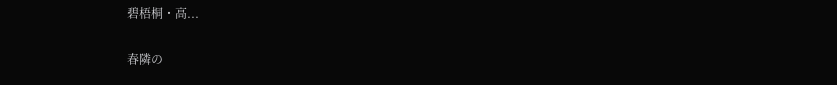碧梧桐・高...

春隣の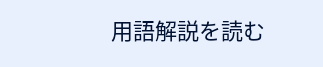用語解説を読む